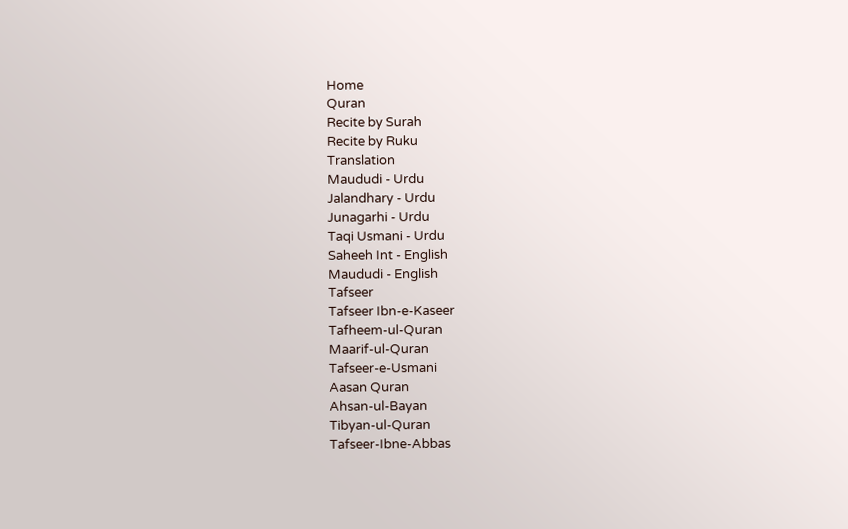Home
Quran
Recite by Surah
Recite by Ruku
Translation
Maududi - Urdu
Jalandhary - Urdu
Junagarhi - Urdu
Taqi Usmani - Urdu
Saheeh Int - English
Maududi - English
Tafseer
Tafseer Ibn-e-Kaseer
Tafheem-ul-Quran
Maarif-ul-Quran
Tafseer-e-Usmani
Aasan Quran
Ahsan-ul-Bayan
Tibyan-ul-Quran
Tafseer-Ibne-Abbas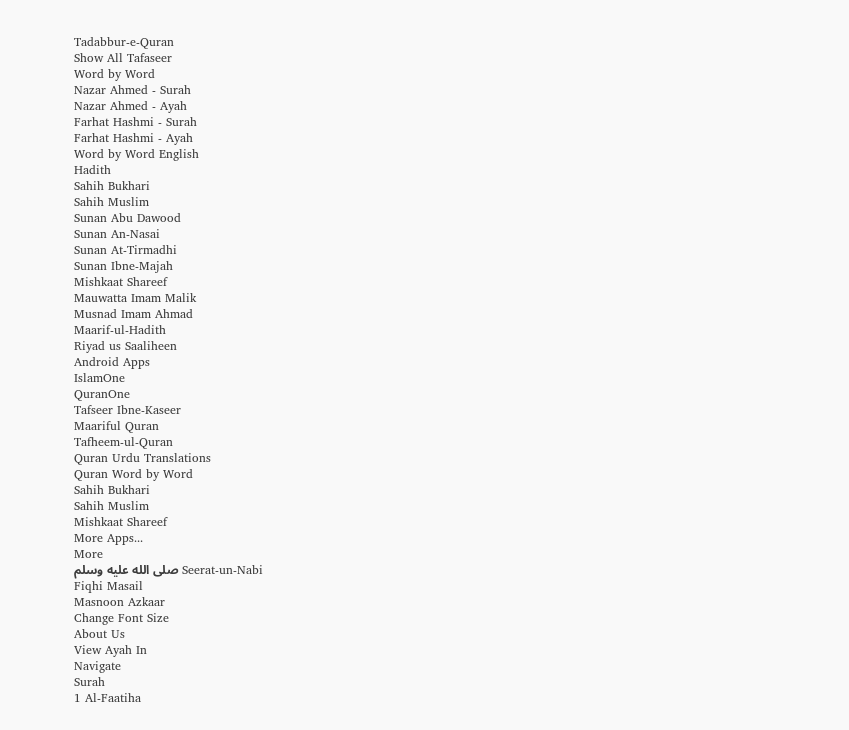Tadabbur-e-Quran
Show All Tafaseer
Word by Word
Nazar Ahmed - Surah
Nazar Ahmed - Ayah
Farhat Hashmi - Surah
Farhat Hashmi - Ayah
Word by Word English
Hadith
Sahih Bukhari
Sahih Muslim
Sunan Abu Dawood
Sunan An-Nasai
Sunan At-Tirmadhi
Sunan Ibne-Majah
Mishkaat Shareef
Mauwatta Imam Malik
Musnad Imam Ahmad
Maarif-ul-Hadith
Riyad us Saaliheen
Android Apps
IslamOne
QuranOne
Tafseer Ibne-Kaseer
Maariful Quran
Tafheem-ul-Quran
Quran Urdu Translations
Quran Word by Word
Sahih Bukhari
Sahih Muslim
Mishkaat Shareef
More Apps...
More
Seerat-un-Nabi صلى الله عليه وسلم
Fiqhi Masail
Masnoon Azkaar
Change Font Size
About Us
View Ayah In
Navigate
Surah
1 Al-Faatiha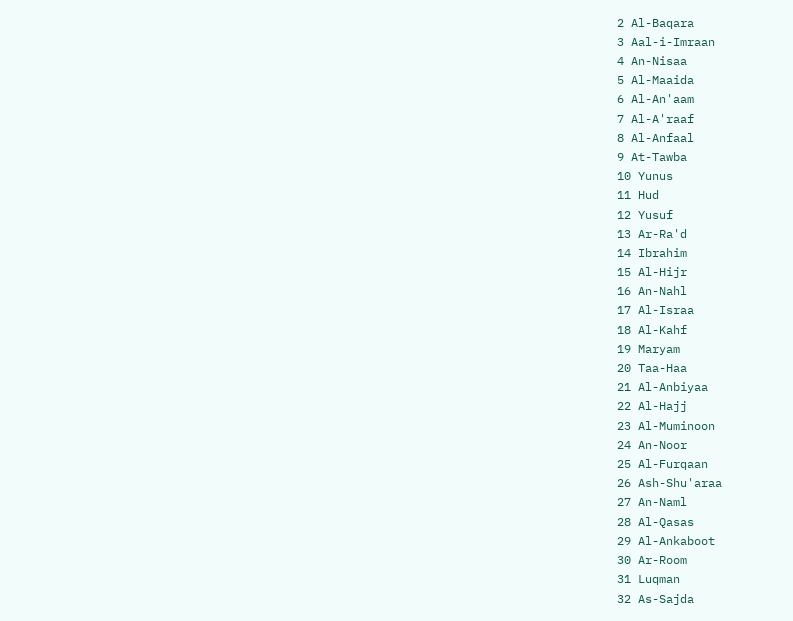2 Al-Baqara
3 Aal-i-Imraan
4 An-Nisaa
5 Al-Maaida
6 Al-An'aam
7 Al-A'raaf
8 Al-Anfaal
9 At-Tawba
10 Yunus
11 Hud
12 Yusuf
13 Ar-Ra'd
14 Ibrahim
15 Al-Hijr
16 An-Nahl
17 Al-Israa
18 Al-Kahf
19 Maryam
20 Taa-Haa
21 Al-Anbiyaa
22 Al-Hajj
23 Al-Muminoon
24 An-Noor
25 Al-Furqaan
26 Ash-Shu'araa
27 An-Naml
28 Al-Qasas
29 Al-Ankaboot
30 Ar-Room
31 Luqman
32 As-Sajda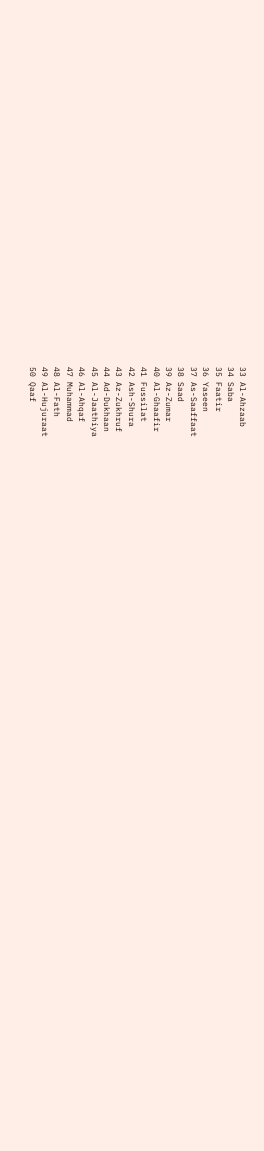33 Al-Ahzaab
34 Saba
35 Faatir
36 Yaseen
37 As-Saaffaat
38 Saad
39 Az-Zumar
40 Al-Ghaafir
41 Fussilat
42 Ash-Shura
43 Az-Zukhruf
44 Ad-Dukhaan
45 Al-Jaathiya
46 Al-Ahqaf
47 Muhammad
48 Al-Fath
49 Al-Hujuraat
50 Qaaf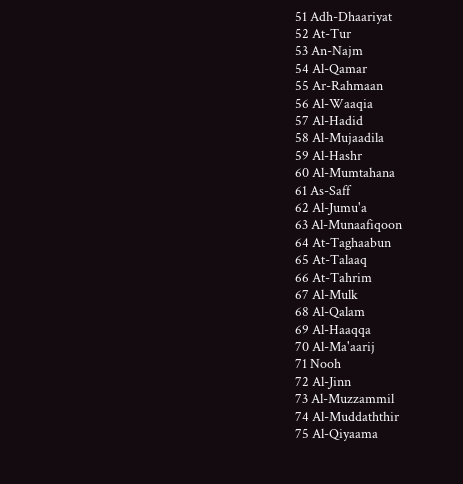51 Adh-Dhaariyat
52 At-Tur
53 An-Najm
54 Al-Qamar
55 Ar-Rahmaan
56 Al-Waaqia
57 Al-Hadid
58 Al-Mujaadila
59 Al-Hashr
60 Al-Mumtahana
61 As-Saff
62 Al-Jumu'a
63 Al-Munaafiqoon
64 At-Taghaabun
65 At-Talaaq
66 At-Tahrim
67 Al-Mulk
68 Al-Qalam
69 Al-Haaqqa
70 Al-Ma'aarij
71 Nooh
72 Al-Jinn
73 Al-Muzzammil
74 Al-Muddaththir
75 Al-Qiyaama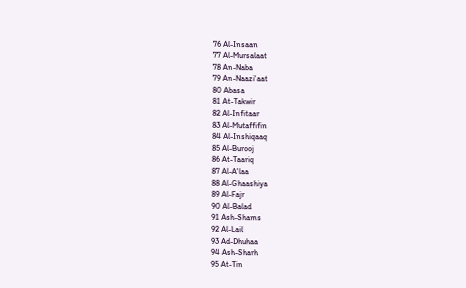76 Al-Insaan
77 Al-Mursalaat
78 An-Naba
79 An-Naazi'aat
80 Abasa
81 At-Takwir
82 Al-Infitaar
83 Al-Mutaffifin
84 Al-Inshiqaaq
85 Al-Burooj
86 At-Taariq
87 Al-A'laa
88 Al-Ghaashiya
89 Al-Fajr
90 Al-Balad
91 Ash-Shams
92 Al-Lail
93 Ad-Dhuhaa
94 Ash-Sharh
95 At-Tin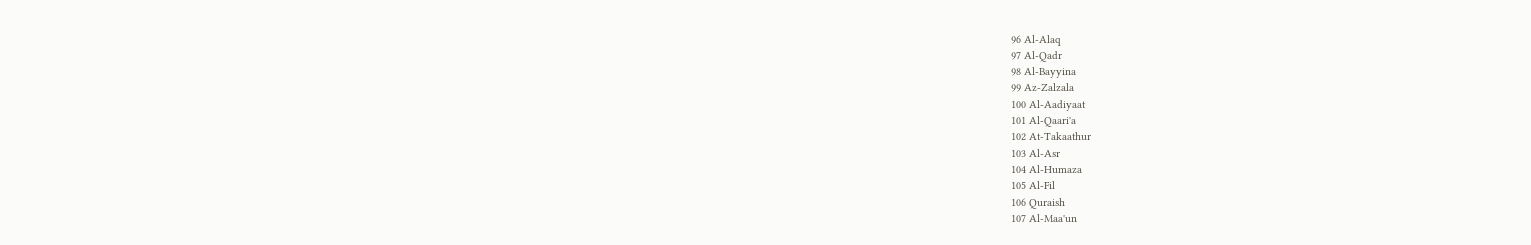96 Al-Alaq
97 Al-Qadr
98 Al-Bayyina
99 Az-Zalzala
100 Al-Aadiyaat
101 Al-Qaari'a
102 At-Takaathur
103 Al-Asr
104 Al-Humaza
105 Al-Fil
106 Quraish
107 Al-Maa'un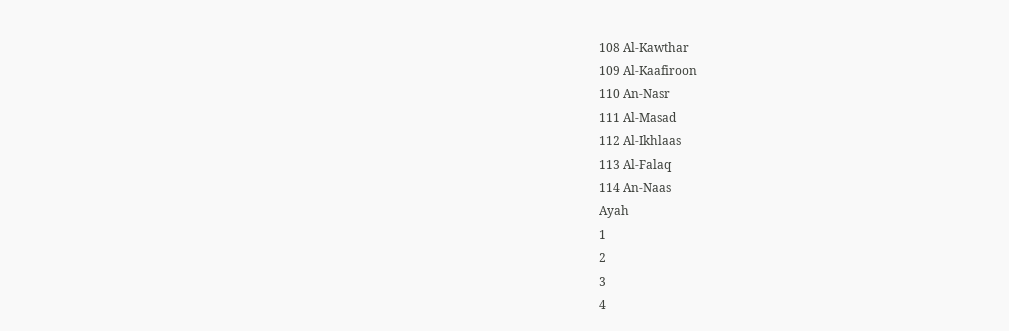108 Al-Kawthar
109 Al-Kaafiroon
110 An-Nasr
111 Al-Masad
112 Al-Ikhlaas
113 Al-Falaq
114 An-Naas
Ayah
1
2
3
4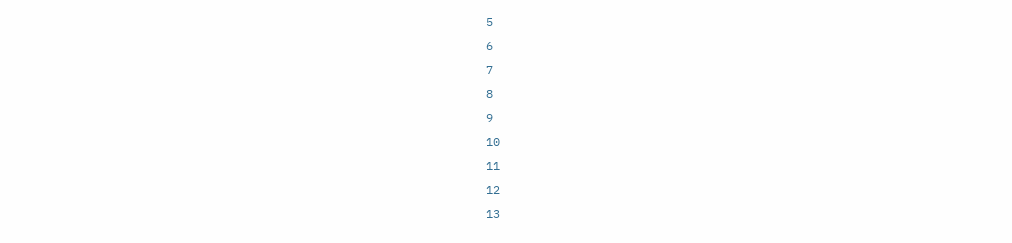5
6
7
8
9
10
11
12
13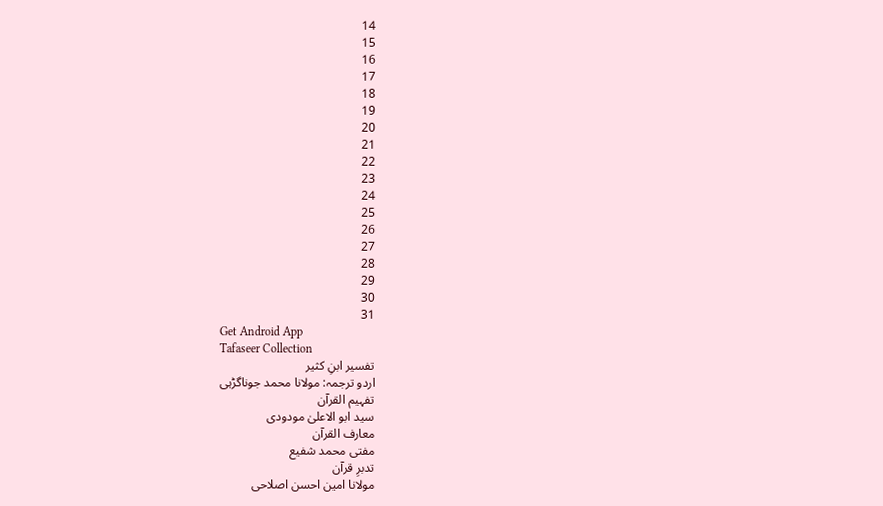14
15
16
17
18
19
20
21
22
23
24
25
26
27
28
29
30
31
Get Android App
Tafaseer Collection
تفسیر ابنِ کثیر
اردو ترجمہ: مولانا محمد جوناگڑہی
تفہیم القرآن
سید ابو الاعلیٰ مودودی
معارف القرآن
مفتی محمد شفیع
تدبرِ قرآن
مولانا امین احسن اصلاحی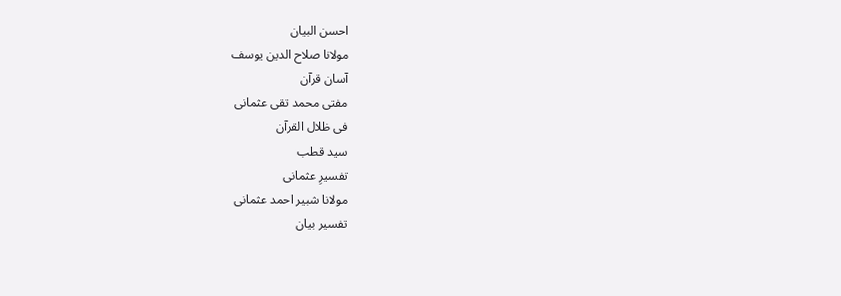احسن البیان
مولانا صلاح الدین یوسف
آسان قرآن
مفتی محمد تقی عثمانی
فی ظلال القرآن
سید قطب
تفسیرِ عثمانی
مولانا شبیر احمد عثمانی
تفسیر بیان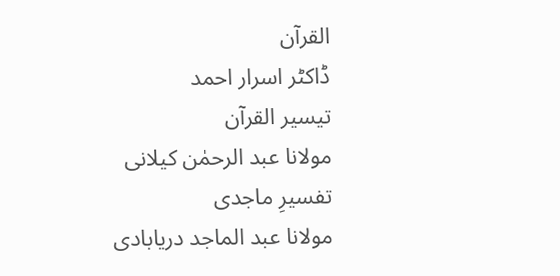القرآن
ڈاکٹر اسرار احمد
تیسیر القرآن
مولانا عبد الرحمٰن کیلانی
تفسیرِ ماجدی
مولانا عبد الماجد دریابادی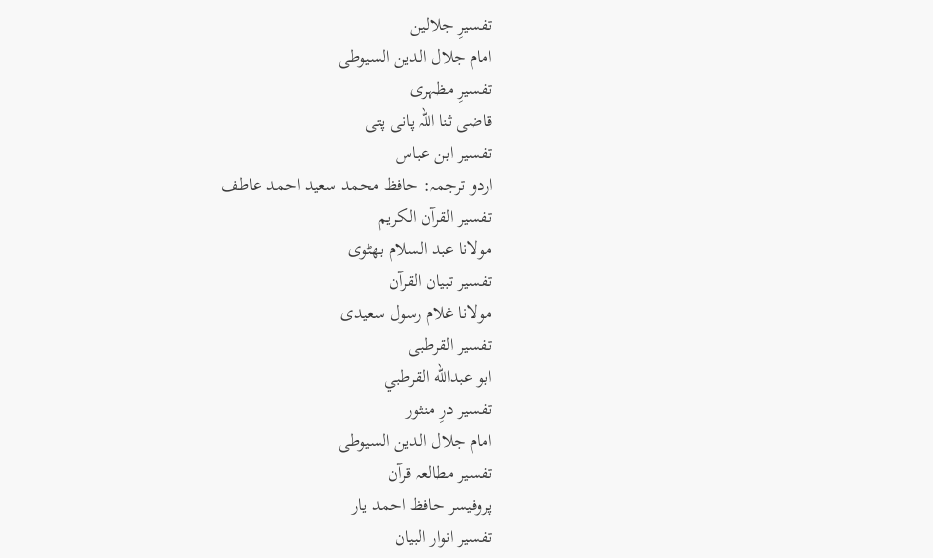تفسیرِ جلالین
امام جلال الدین السیوطی
تفسیرِ مظہری
قاضی ثنا اللہ پانی پتی
تفسیر ابن عباس
اردو ترجمہ: حافظ محمد سعید احمد عاطف
تفسیر القرآن الکریم
مولانا عبد السلام بھٹوی
تفسیر تبیان القرآن
مولانا غلام رسول سعیدی
تفسیر القرطبی
ابو عبدالله القرطبي
تفسیر درِ منثور
امام جلال الدین السیوطی
تفسیر مطالعہ قرآن
پروفیسر حافظ احمد یار
تفسیر انوار البیان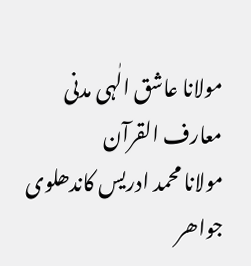مولانا عاشق الٰہی مدنی
معارف القرآن
مولانا محمد ادریس کاندھلوی
جواھر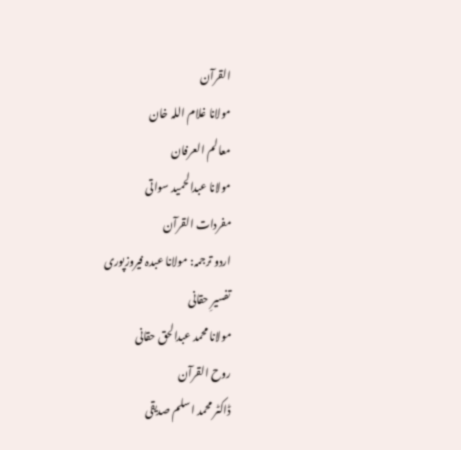القرآن
مولانا غلام اللہ خان
معالم العرفان
مولانا عبدالحمید سواتی
مفردات القرآن
اردو ترجمہ: مولانا عبدہ فیروزپوری
تفسیرِ حقانی
مولانا محمد عبدالحق حقانی
روح القرآن
ڈاکٹر محمد اسلم صدیقی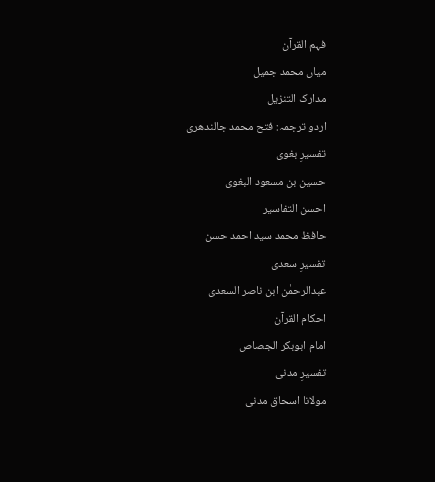فہم القرآن
میاں محمد جمیل
مدارک التنزیل
اردو ترجمہ: فتح محمد جالندھری
تفسیرِ بغوی
حسین بن مسعود البغوی
احسن التفاسیر
حافظ محمد سید احمد حسن
تفسیرِ سعدی
عبدالرحمٰن ابن ناصر السعدی
احکام القرآن
امام ابوبکر الجصاص
تفسیرِ مدنی
مولانا اسحاق مدنی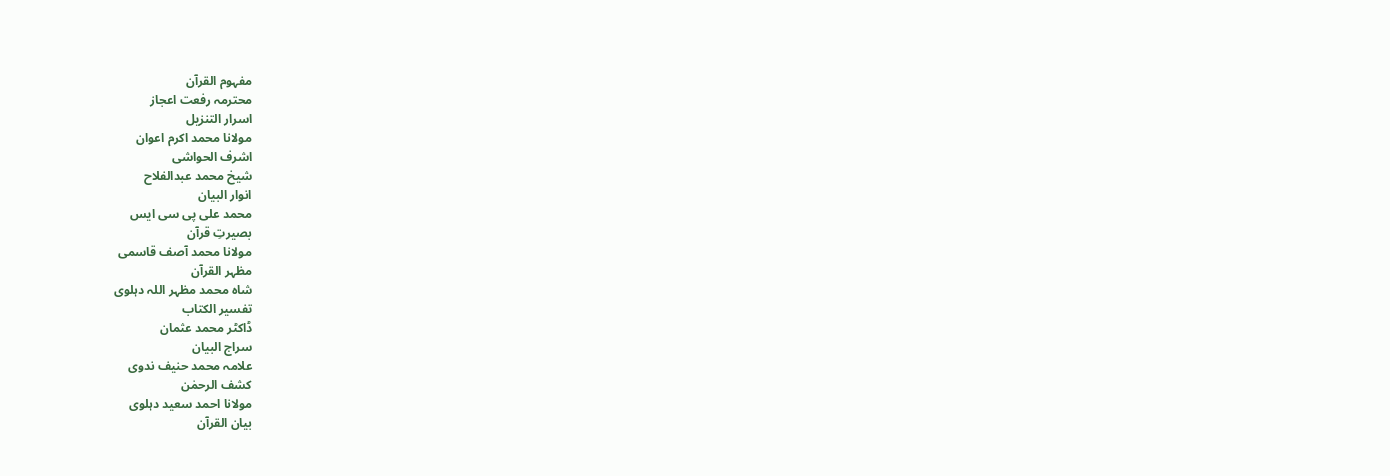مفہوم القرآن
محترمہ رفعت اعجاز
اسرار التنزیل
مولانا محمد اکرم اعوان
اشرف الحواشی
شیخ محمد عبدالفلاح
انوار البیان
محمد علی پی سی ایس
بصیرتِ قرآن
مولانا محمد آصف قاسمی
مظہر القرآن
شاہ محمد مظہر اللہ دہلوی
تفسیر الکتاب
ڈاکٹر محمد عثمان
سراج البیان
علامہ محمد حنیف ندوی
کشف الرحمٰن
مولانا احمد سعید دہلوی
بیان القرآن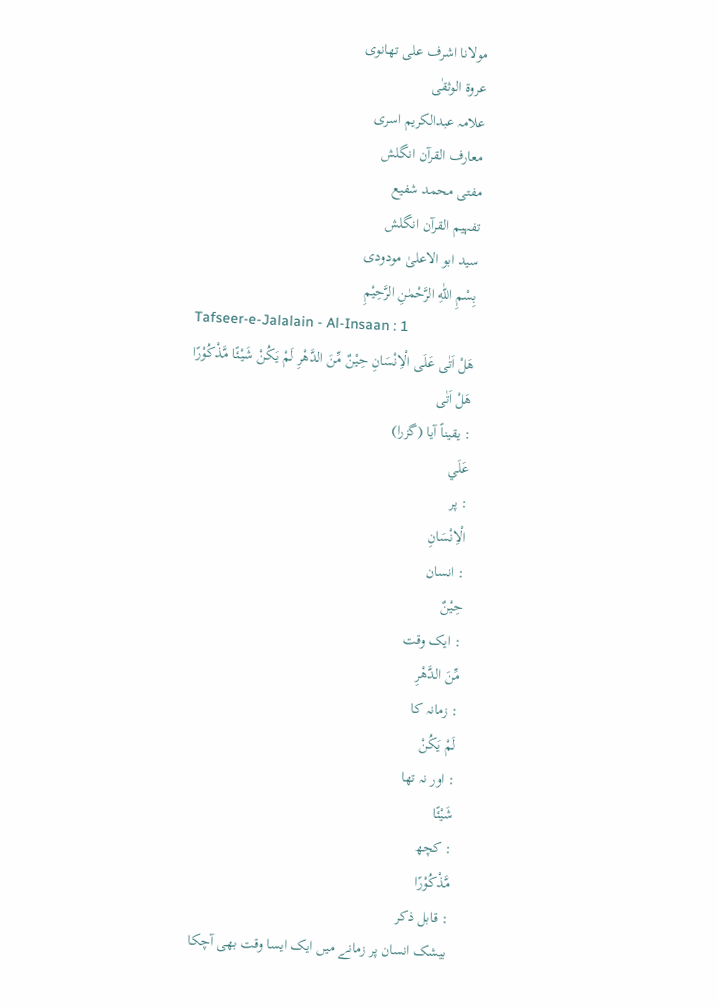مولانا اشرف علی تھانوی
عروۃ الوثقٰی
علامہ عبدالکریم اسری
معارف القرآن انگلش
مفتی محمد شفیع
تفہیم القرآن انگلش
سید ابو الاعلیٰ مودودی
بِسْمِ اللّٰهِ الرَّحْمٰنِ الرَّحِيْمِ
Tafseer-e-Jalalain - Al-Insaan : 1
هَلْ اَتٰى عَلَى الْاِنْسَانِ حِیْنٌ مِّنَ الدَّهْرِ لَمْ یَكُنْ شَیْئًا مَّذْكُوْرًا
هَلْ اَتٰى
: یقیناً آیا (گزرا)
عَلَي
: پر
الْاِنْسَانِ
: انسان
حِيْنٌ
: ایک وقت
مِّنَ الدَّهْرِ
: زمانہ کا
لَمْ يَكُنْ
: اور نہ تھا
شَيْئًا
: کچھ
مَّذْكُوْرًا
: قابل ذکر
بیشک انسان پر زمانے میں ایک ایسا وقت بھی آچکا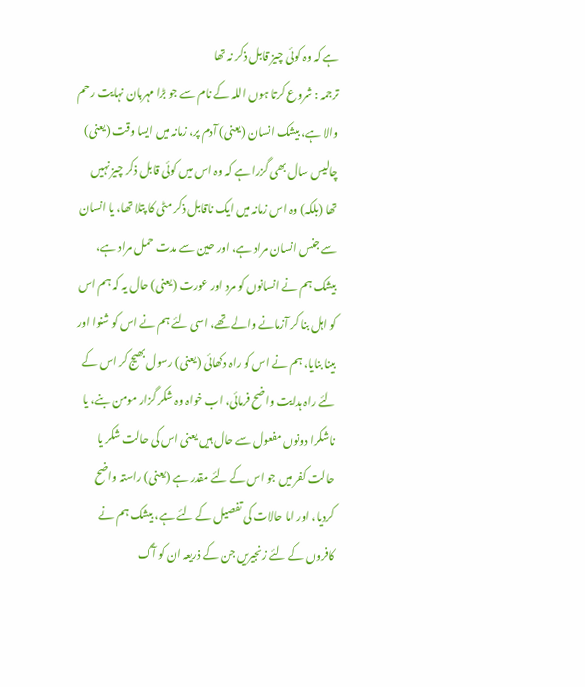ہے کہ وہ کوئی چیز قابل ذکر نہ تھا
ترجمہ : شروع کرتا ہوں اللہ کے نام سے جو بڑا مہربان نہایت رحم والا ہے، بیشک انسان (یعنی) آدم پر، زمانہ میں ایسا وقت (یعنی) چالیس سال بھی گزرا ہے کہ وہ اس میں کوئی قابل ذکر چیز نہیں تھا (بلکہ) وہ اس زمانہ میں ایک ناقابل ذکر مٹی کا پتلا تھا، یا انسان سے جنس انسان مراد ہے، اور حین سے مدت حمل مراد ہے، بیشک ہم نے انسانوں کو مرد اور عورت (یعنی) حال یہ کہ ہم اس کو اہل بنا کر آزمانے والے تھے، اسی لئے ہم نے اس کو شنوا اور بینا بنایا، ہم نے اس کو راہ دکھائی (یعنی) رسول بھیج کر اس کے لئے راہ ہدایت واضح فرمائی، اب خواہ وہ شکر گزار مومن بنے، یا ناشکرا دونوں مفعول سے حال ہیں یعنی اس کی حالت شکر یا حالت کفر میں جو اس کے لئے مقدر ہے (یعنی) راستہ واضح کردیا، اور اما حالات کی تفصیل کے لئے ہے، بیشک ہم نے کافروں کے لئے زنجیریں جن کے ذریعہ ان کو آگ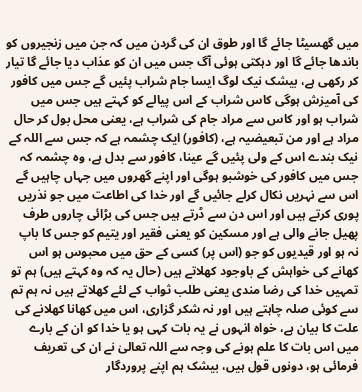میں گھسیٹا جائے گا اور طوق ان کی گردن میں کہ جن میں زنجیروں کو باندھا جائے گا اور دہکتی ہوئی آگ جس میں ان کو عذاب دیا جائے گا تیار کر رکھی ہے، بیشک نیک لوگ ایسا جام شراب پئیں گے جس میں کافور کی آمیزش ہوگی کاس شراب کے اس پیالے کو کہتے ہیں جس میں شراب ہو اور کاس سے مراد جام کی شراب ہے، یعنی محل بول کر حال مراد ہے اور من تبعیضیہ ہے، (کافور) ایک چشمہ ہے کہ جس سے اللہ کے نیک بندے اس کے ولی پئیں گے عینا، کافور سے بدل ہے، وہ چشمہ کہ جس میں کافور کی خوشبو ہوگی اور اپنے گھروں میں جہاں چاہیں گے اس سے نہریں نکال کرلے جائیں گے اور خدا کی اطاعت میں جو نذریں پوری کرتے ہیں اور اس دن سے ڈرتے ہیں جس کی بڑائی چاروں طرف پھیل جانے والی ہے اور مسکین کو یعنی فقیر اور یتیم کو جس کا باپ نہ ہو اور قیدیوں کو جو (اس پر) کسی کے حق میں محبوس ہو اس کھانے کی خواہش کے باوجود کھلاتے ہیں (حال یہ کہ وہ کہتے ہیں) ہم تو تمہیں خدا کی رضا مندی یعنی طلب ثواب کے لئے کھلاتے ہیں نہ ہم تم سے کوئی صلہ چاہتے ہیں اور نہ شکر گزاری، اس میں کھانا کھلانے کی علت کا بیان ہے، خواہ انہوں نے یہ بات کہی ہو یا خدا کو ان کے بارے میں اس بات کا علم ہونے کی وجہ سے اللہ تعالیٰ نے ان کی تعریف فرمائی ہو، دونوں قول ہیں، بیشک ہم اپنے پروردگار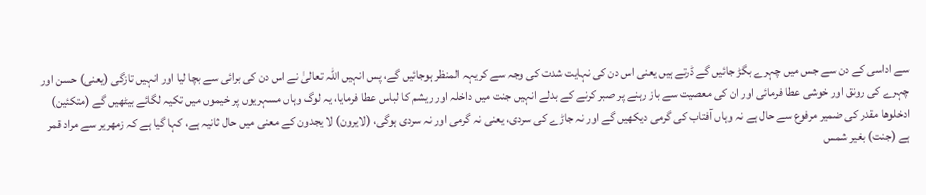سے اداسی کے دن سے جس میں چہرے بگڑ جائیں گے ڈرتے ہیں یعنی اس دن کی نہایت شدت کی وجہ سے کریہہ المنظر ہوجائیں گے، پس انہیں اللہ تعالیٰ نے اس دن کی برائی سے بچا لیا اور انہیں تازگی (یعنی) حسن اور چہرے کی رونق اور خوشی عطا فرمائی اور ان کی معصیت سے باز رہنے پر صبر کرنے کے بدلے انہیں جنت میں داخلہ اور ریشم کا لباس عطا فرمایا، یہ لوگ وہاں مسہریوں پر خیموں میں تکیہ لگائے بیٹھیں گے (متکئین) ادخلوھا مقدر کی ضمیر مرفوع سے حال ہے نہ وہاں آفتاب کی گرمی دیکھیں گے اور نہ جاڑے کی سردی، یعنی نہ گرمی اور نہ سردی ہوگی، (لایرون) لا یجدون کے معنی میں حال ثانیہ ہے، کہا گیا ہے کہ زمھریر سے مراد قمر ہے (جنت) بغیر شمس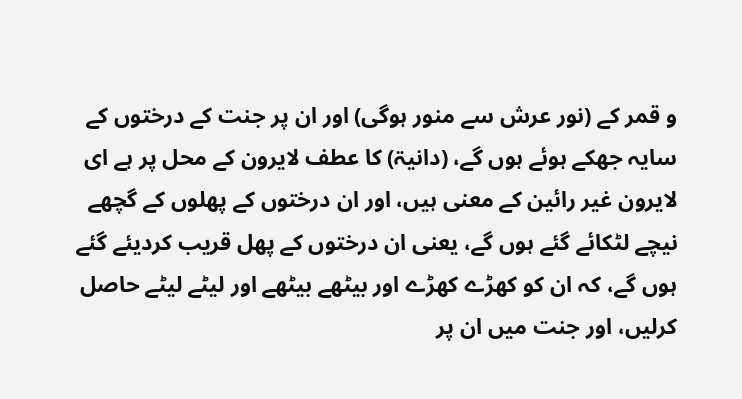و قمر کے (نور عرش سے منور ہوگی) اور ان پر جنت کے درختوں کے سایہ جھکے ہوئے ہوں گے، (دانیۃ) کا عطف لایرون کے محل پر ہے ای لایرون غیر رائین کے معنی ہیں، اور ان درختوں کے پھلوں کے گچھے نیچے لٹکائے گئے ہوں گے، یعنی ان درختوں کے پھل قریب کردیئے گئے ہوں گے، کہ ان کو کھڑے کھڑے اور بیٹھے بیٹھے اور لیٹے لیٹے حاصل کرلیں، اور جنت میں ان پر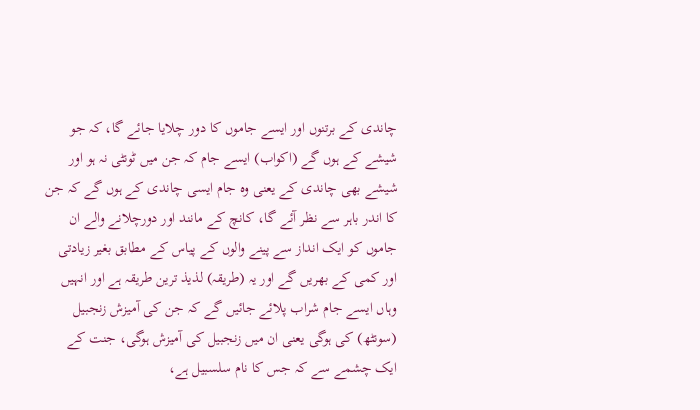چاندی کے برتنوں اور ایسے جاموں کا دور چلایا جائے گا، کہ جو شیشے کے ہوں گے (اکواب) ایسے جام کہ جن میں ٹونٹی نہ ہو اور شیشے بھی چاندی کے یعنی وہ جام ایسی چاندی کے ہوں گے کہ جن کا اندر باہر سے نظر آئے گا، کانچ کے مانند اور دورچلانے والے ان جاموں کو ایک انداز سے پینے والوں کے پیاس کے مطابق بغیر زیادتی اور کمی کے بھریں گے اور یہ (طریقہ) لذیذ ترین طریقہ ہے اور انہیں وہاں ایسے جام شراب پلائے جائیں گے کہ جن کی آمیزش زنجبیل (سونٹھ) کی ہوگی یعنی ان میں زنجبیل کی آمیزش ہوگی، جنت کے ایک چشمے سے کہ جس کا نام سلسبیل ہے،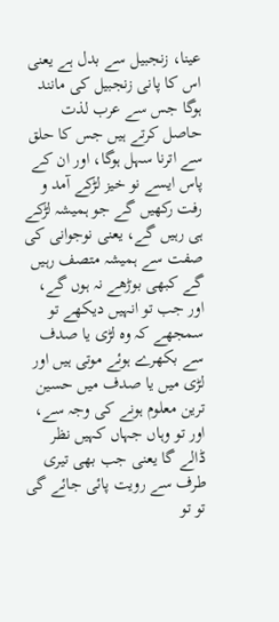عینا، زنجبیل سے بدل ہے یعنی اس کا پانی زنجبیل کی مانند ہوگا جس سے عرب لذت حاصل کرتے ہیں جس کا حلق سے اترنا سہل ہوگا، اور ان کے پاس ایسے نو خیز لڑکے آمد و رفت رکھیں گے جو ہمیشہ لڑکے ہی رہیں گے، یعنی نوجوانی کی صفت سے ہمیشہ متصف رہیں گے کبھی بوڑھے نہ ہوں گے، اور جب تو انہیں دیکھے تو سمجھے کہ وہ لڑی یا صدف سے بکھرے ہوئے موتی ہیں اور لڑی میں یا صدف میں حسین ترین معلوم ہونے کی وجہ سے، اور تو وہاں جہاں کہیں نظر ڈالے گا یعنی جب بھی تیری طرف سے رویت پائی جائے گی تو تو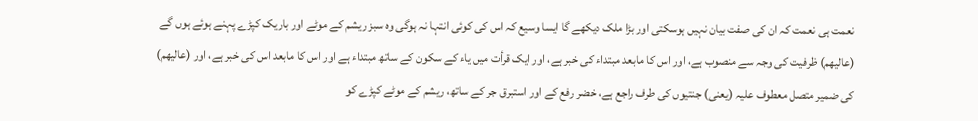نعمت ہی نعمت کہ ان کی صفت بیان نہیں ہوسکتی اور بڑا ملک دیکھے گا ایسا وسیع کہ اس کی کوئی انتہا نہ ہوگی وہ سبز ریشم کے موٹے اور باریک کپڑے پہنے ہوئے ہوں گے (عالیھم) ظرفیت کی وجہ سے منصوب ہے، اور اس کا مابعد مبتداء کی خبر ہے، اور ایک قرأت میں یاء کے سکون کے ساتھ مبتداء ہے اور اس کا مابعد اس کی خبر ہے، اور (عالیھم) کی ضمیر متصل معطوف علیہ (یعنی) جنتیوں کی طرف راجع ہے، خضر رفع کے اور استبرق جر کے ساتھ، ریشم کے موٹے کپڑے کو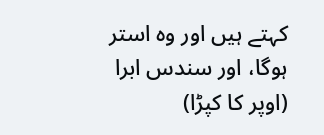کہتے ہیں اور وہ استر ہوگا، اور سندس ابرا (اوپر کا کپڑا)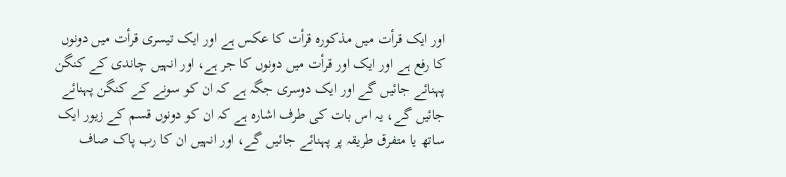اور ایک قرأت میں مذکورہ قرأت کا عکس ہے اور ایک تیسری قرأت میں دونوں کا رفع ہے اور ایک اور قرأت میں دونوں کا جر ہے، اور انہیں چاندی کے کنگن پہنائے جائیں گے اور ایک دوسری جگہ ہے کہ ان کو سونے کے کنگن پہنائے جائیں گے، یہ اس بات کی طرف اشارہ ہے کہ ان کو دونوں قسم کے زیور ایک ساتھ یا متفرق طریقہ پر پہنائے جائیں گے، اور انہیں ان کا رب پاک صاف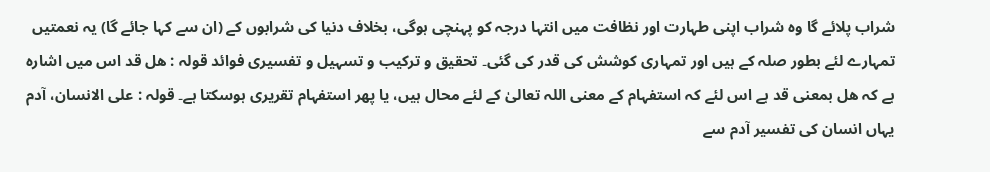شراب پلائے گا وہ شراب اپنی طہارت اور نظافت میں انتہا درجہ کو پہنچی ہوگی، بخلاف دنیا کی شرابوں کے (ان سے کہا جائے گا) یہ نعمتیں تمہارے لئے بطور صلہ کے ہیں اور تمہاری کوشش کی قدر کی گئی۔ تحقیق و ترکیب و تسہیل و تفسیری فوائد قولہ : ھل قد اس میں اشارہ ہے کہ ھل بمعنی قد ہے اس لئے کہ استفہام کے معنی اللہ تعالیٰ کے لئے محال ہیں، یا پھر استفہام تقریری ہوسکتا ہے۔ قولہ : علی الانسان، آدم یہاں انسان کی تفسیر آدم سے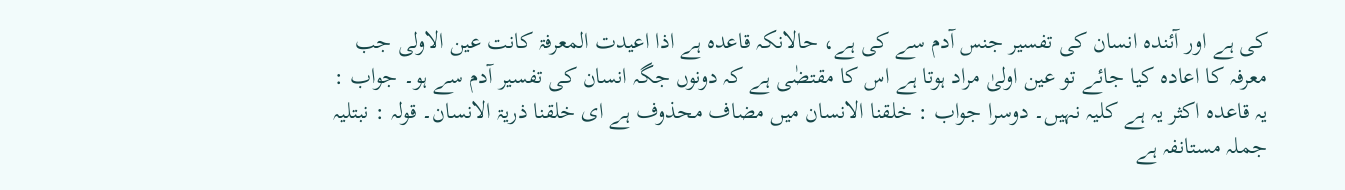کی ہے اور آئندہ انسان کی تفسیر جنس آدم سے کی ہے، حالانکہ قاعدہ ہے اذا اعیدت المعرفۃ کانت عین الاولی جب معرفہ کا اعادہ کیا جائے تو عین اولیٰ مراد ہوتا ہے اس کا مقتضٰی ہے کہ دونوں جگہ انسان کی تفسیر آدم سے ہو۔ جواب : یہ قاعدہ اکثر یہ ہے کلیہ نہیں۔ دوسرا جواب : خلقنا الانسان میں مضاف محذوف ہے ای خلقنا ذریۃ الانسان۔ قولہ : نبتلیہ جملہ مستانفہ ہے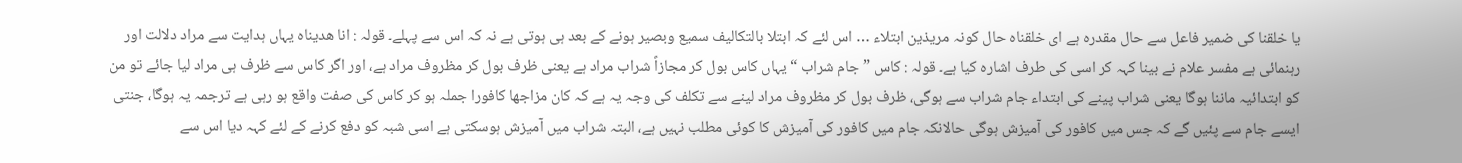یا خلقنا کی ضمیر فاعل سے حال مقدرہ ہے ای خلقناہ حال کونہ مریذین ابتلاء … اس لئے کہ ابتلا بالتکالیف سمیع وبصیر ہونے کے بعد ہی ہوتی ہے نہ کہ اس سے پہلے۔ قولہ : انا ھدیناہ یہاں ہدایت سے مراد دلالت اور رہنمائی ہے مفسر علام نے بینا کہہ کر اسی کی طرف اشارہ کیا ہے۔ قولہ : کاس ” جام شراب “ یہاں کاس بول کر مجازاً شراب مراد ہے یعنی ظرف بول کر مظروف مراد ہے، اور اگر کاس سے ظرف ہی مراد لیا جائے تو من کو ابتدائیہ ماننا ہوگا یعنی شراب پینے کی ابتداء جام شراب سے ہوگی، ظرف بول کر مظروف مراد لینے سے تکلف کی وجہ یہ ہے کہ کان مزاجھا کافورا جملہ ہو کر کاس کی صفت واقع ہو رہی ہے ترجمہ یہ ہوگا، جنتی ایسے جام سے پئیں گے کہ جس میں کافور کی آمیزش ہوگی حالانکہ جام میں کافور کی آمیزش کا کوئی مطلب نہیں ہے، البتہ شراب میں آمیزش ہوسکتی ہے اسی شبہ کو دفع کرنے کے لئے کہہ دیا اس سے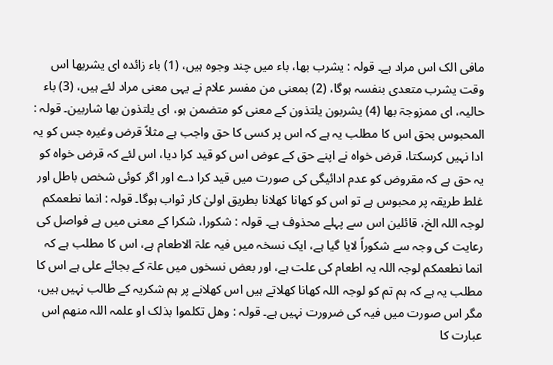مافی الک اس مراد ہے۔ قولہ : یشرب بھا، باء میں چند وجوہ ہیں، (1) باء زائدہ ای یشربھا اس وقت یشرب متعدی بنفسہ ہوگا، (2) بمعنی من مفسر علام نے یہی معنی مراد لئے ہیں، (3) باء حالیہ، ای ممزوجۃ بھا (4) یشربون یلتذون کے معنی کو متضمن ہو، ای یلتذون بھا شاربین۔ قولہ : المحبوس بحق اس کا مطلب یہ ہے کہ اس پر کسی کا حق واجب ہے مثلاً قرض وغیرہ جس کو یہ ادا نہیں کرسکتا، قرض خواہ نے اپنے حق کے عوض اس کو قید کرا دیا، اس لئے کہ قرض خواہ کو یہ حق ہے کہ مقروض کو عدم ادائیگی کی صورت میں قید کرا دے اور اگر کوئی شخص باطل اور غلط طریقہ پر محبوس ہے تو اس کو کھانا کھلانا بطریق اولیٰ کار ثواب ہوگا۔ قولہ : انما نطعمکم لوجہ اللہ الخ، قائلین اس سے پہلے محذوف ہے۔ قولہ : شکورا، شکرا کے معنی میں ہے فواصل کی رعایت کی وجہ سے شکوراً لایا گیا ہے، ایک نسخہ میں فیہ علۃ الاطعام ہے، اس کا مطلب ہے کہ انما نطعمکم لوجہ اللہ یہ اطعام کی علت ہے، اور بعض نسخوں میں علۃ کے بجائے علی ہے اس کا مطلب یہ ہے کہ ہم تم کو لوجہ اللہ کھانا کھلاتے ہیں اس کھلانے پر ہم شکریہ کے طالب نہیں ہیں، مگر اس صورت میں فیہ کی ضرورت نہیں ہے۔ قولہ : وھل تکلموا بذلک او علمہ اللہ منھم اس عبارت کا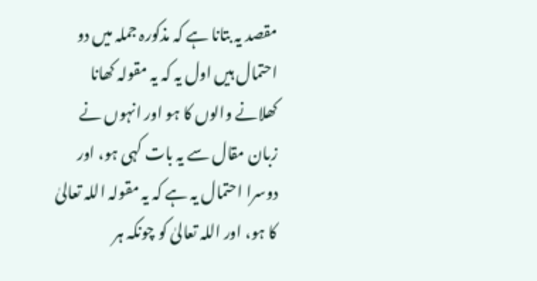مقصد یہ بتانا ہے کہ مذکورہ جملہ میں دو احتمال ہیں اول یہ کہ یہ مقولہ کھانا کھلانے والوں کا ہو اور انہوں نے زبان مقال سے یہ بات کہی ہو، اور دوسرا احتمال یہ ہے کہ یہ مقولہ اللہ تعالیٰ کا ہو، اور اللہ تعالیٰ کو چونکہ ہر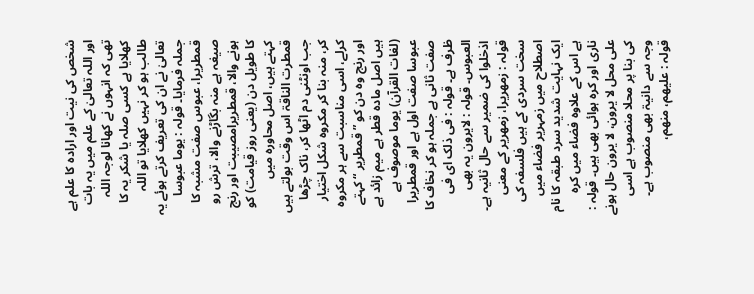شخص کی نیت اور ارادہ کا علم ہے اور اللہ تعالیٰ کے علم میں یہ بات تھی کہ انہوں نے کھانا لوجہ اللہ کھلایا ہے کسی صلہ یا شکر یہ کا طالب ہو کر نہیں کھلایا تو اللہ تعالیٰ نے ان کی تعریف کرتے ہوئے یہ جملہ فرمایا۔ قولہ : یوما عبوسا قمطریرا، عبوس صفت مشبہ کا صیغہ ہے منہ بگاڑنے والا، ترش رو ہونے والا، قمطریرامصیبت اور رنج کا طویل دن (یعنی روز قیامت) کو کہتے ہیں، اصل محاورہ میں قمطرت الناقۃ اس وقت بولتے ہیں جب اونٹنی دم اٹھا کر، ناک چڑھا کر، منہ بنا کر مکروہ شکل اختیار کرلے، اسی مناسبت سے ہر مکروہ اور رنج وہ دن کو ” قمطریر “ کہتے ہیں اصل مادہ قطر ہے میم زائد ہے (لغات القرآن) یوما موصوف ہے عبوسا صفت اول ہے اور قمطریرا صفت ثانی ہے جملہ ہو کر نخاف کا ظرف ہے۔ قولہ : فی ذلک ای فی العبوس۔ قولہ : لایرون یہ بھی اذخلوا کی ضمیر سے حال ثانیہ ہے۔ قولہ : زمھریرا، زمھریر کے معنی سخت سردی کے ہیں فلسفہ کی اصطلاح میں زمہریر فضاء میں ایک نہایت شدید سرد طبقہ کا نام ہے اس کے علاوہ فضاء میں کرہ ناری اور کرہ ہوائی بھی ہیں۔ قولہ : علی محل لا یرون، لا یرون حال ہونے کی بنا پر محلا منصوب ہے اسی وجہ سے دانیۃ بھی منصوب ہے۔ قولہ : علیھم، منھم،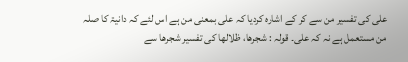علی کی تفسیر من سے کر کے اشارہ کردیا کہ علی بمعنی من ہے اس لئے کہ دانیۃ کا صلہ من مستعمل ہے نہ کہ علی۔ قولہ : شجرھا، ظلالھا کی تفسیر شجرھا سے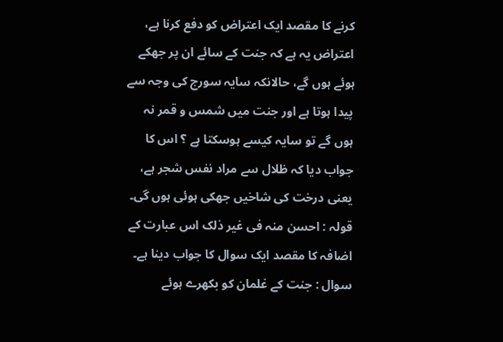کرنے کا مقصد ایک اعتراض کو دفع کرنا ہے، اعتراض یہ ہے کہ جنت کے سائے ان پر جھکے ہوئے ہوں گے، حالانکہ سایہ سورج کی وجہ سے پیدا ہوتا ہے اور جنت میں شمس و قمر نہ ہوں گے تو سایہ کیسے ہوسکتا ہے ؟ اس کا جواب دیا کہ ظلال سے مراد نفس شجر ہے، یعنی درخت کی شاخیں جھکی ہوئی ہوں گی۔ قولہ : احسن منہ فی غیر ذلک اس عبارت کے اضافہ کا مقصد ایک سوال کا جواب دینا ہے۔ سوال : جنت کے غلمان کو بکھرے ہوئے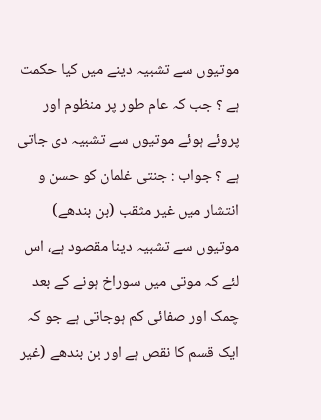موتیوں سے تشبیہ دینے میں کیا حکمت ہے ؟ جب کہ عام طور پر منظوم اور پروئے ہوئے موتیوں سے تشبیہ دی جاتی ہے ؟ جواب : جنتی غلمان کو حسن و انتشار میں غیر مثقب (بن بندھے) موتیوں سے تشبیہ دینا مقصود ہے، اس لئے کہ موتی میں سوراخ ہونے کے بعد چمک اور صفائی کم ہوجاتی ہے جو کہ ایک قسم کا نقص ہے اور بن بندھے (غیر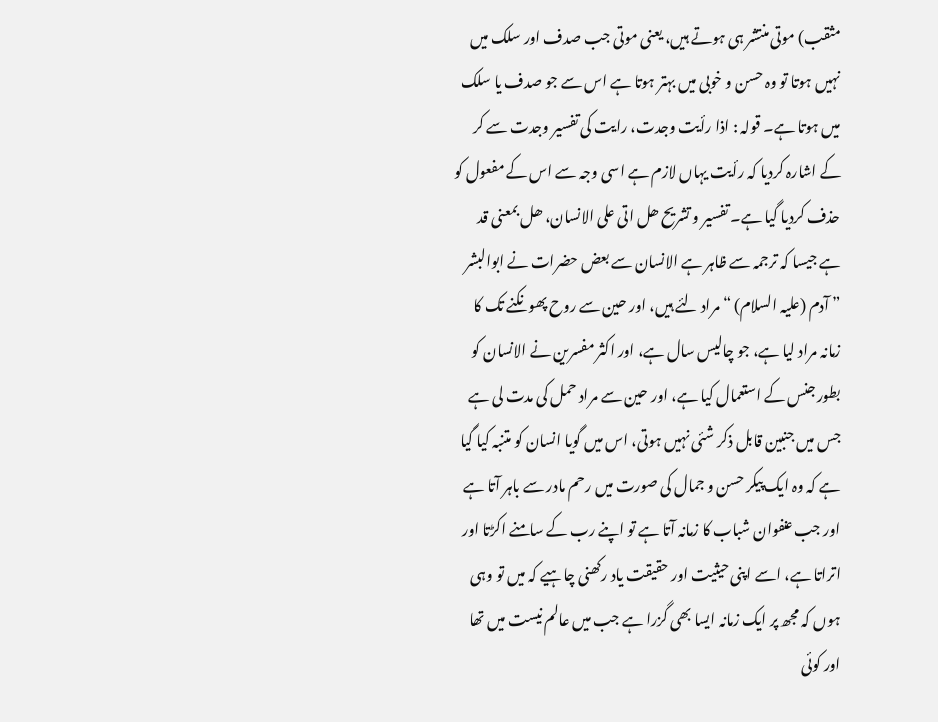مثقب) موتی منتشر ہی ہوتے ہیں، یعنی موتی جب صدف اور سلک میں نہیں ہوتا تو وہ حسن و خوبی میں بہتر ہوتا ہے اس سے جو صدف یا سلک میں ہوتا ہے۔ قولہ : اذا رأیت وجدت، رایت کی تفسیر وجدت سے کر کے اشارہ کردیا کہ رأیت یہاں لازم ہے اسی وجہ سے اس کے مفعول کو حذف کردیا گیا ہے۔ تفسیر و تشریح ھل اتی علی الانسان، ھل بمعنی قد ہے جیسا کہ ترجمہ سے ظاہر ہے الانسان سے بعض حضرات نے ابوالبشر ” آدم (علیہ السلام) “ مراد لئے ہیں، اور حین سے روح پھونکنے تک کا زمانہ مراد لیا ہے، جو چالیس سال ہے، اور اکثر مفسرین نے الانسان کو بطور جنس کے استعمال کیا ہے، اور حین سے مراد حمل کی مدت لی ہے جس میں جنبین قابل ذکر شئی نہیں ہوتی، اس میں گویا انسان کو متنبہ کیا گیا ہے کہ وہ ایک پیکر حسن و جمال کی صورت میں رحم مادر سے باہر آتا ہے اور جب عنفوان شباب کا زمانہ آتا ہے تو اپنے رب کے سامنے اکڑتا اور اتراتا ہے، اسے اپنی حیثیت اور حقیقت یاد رکھنی چاہیے کہ میں تو وہی ہوں کہ مجھ پر ایک زمانہ ایسا بھی گزرا ہے جب میں عالم نیست میں تھا اور کوئی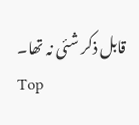قابل ذکر شئی نہ تھا۔
Top